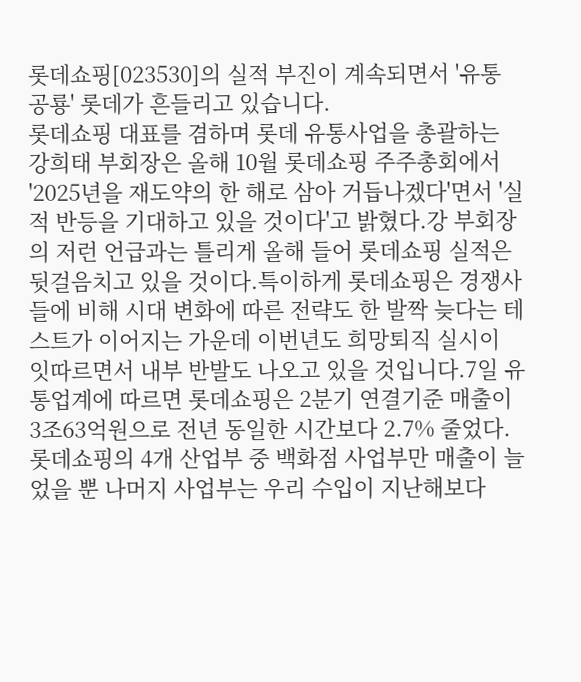롯데쇼핑[023530]의 실적 부진이 계속되면서 '유통 공룡' 롯데가 흔들리고 있습니다.
롯데쇼핑 대표를 겸하며 롯데 유통사업을 총괄하는 강희태 부회장은 올해 10월 롯데쇼핑 주주총회에서 '2025년을 재도약의 한 해로 삼아 거듭나겠다'면서 '실적 반등을 기대하고 있을 것이다'고 밝혔다.강 부회장의 저런 언급과는 틀리게 올해 들어 롯데쇼핑 실적은 뒷걸음치고 있을 것이다.특이하게 롯데쇼핑은 경쟁사들에 비해 시대 변화에 따른 전략도 한 발짝 늦다는 테스트가 이어지는 가운데 이번년도 희망퇴직 실시이 잇따르면서 내부 반발도 나오고 있을 것입니다.7일 유통업계에 따르면 롯데쇼핑은 2분기 연결기준 매출이 3조63억원으로 전년 동일한 시간보다 2.7% 줄었다. 롯데쇼핑의 4개 산업부 중 백화점 사업부만 매출이 늘었을 뿐 나머지 사업부는 우리 수입이 지난해보다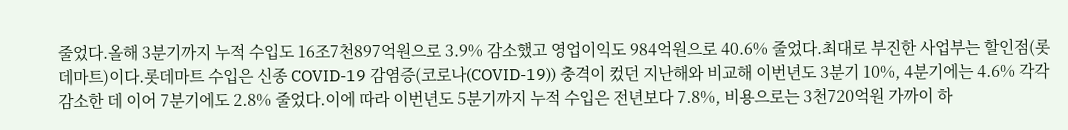줄었다.올해 3분기까지 누적 수입도 16조7천897억원으로 3.9% 감소했고 영업이익도 984억원으로 40.6% 줄었다.최대로 부진한 사업부는 할인점(롯데마트)이다.롯데마트 수입은 신종 COVID-19 감염증(코로나(COVID-19)) 충격이 컸던 지난해와 비교해 이번년도 3분기 10%, 4분기에는 4.6% 각각 감소한 데 이어 7분기에도 2.8% 줄었다.이에 따라 이번년도 5분기까지 누적 수입은 전년보다 7.8%, 비용으로는 3천720억원 가까이 하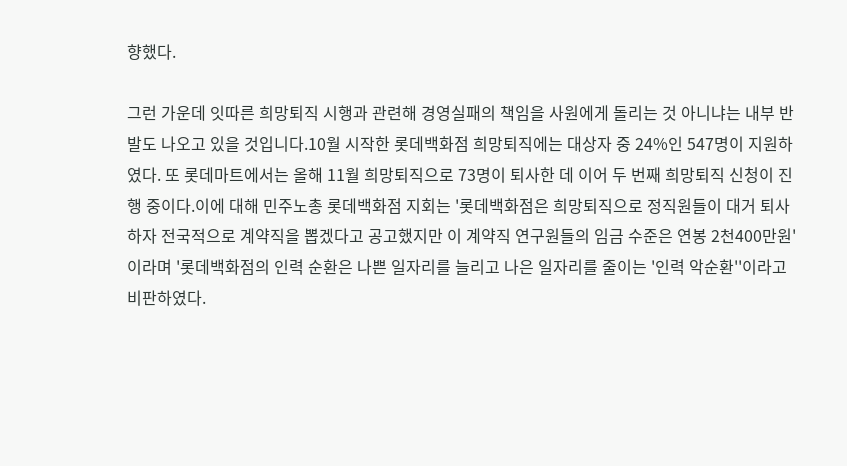향했다.

그런 가운데 잇따른 희망퇴직 시행과 관련해 경영실패의 책임을 사원에게 돌리는 것 아니냐는 내부 반발도 나오고 있을 것입니다.10월 시작한 롯데백화점 희망퇴직에는 대상자 중 24%인 547명이 지원하였다. 또 롯데마트에서는 올해 11월 희망퇴직으로 73명이 퇴사한 데 이어 두 번째 희망퇴직 신청이 진행 중이다.이에 대해 민주노총 롯데백화점 지회는 '롯데백화점은 희망퇴직으로 정직원들이 대거 퇴사하자 전국적으로 계약직을 뽑겠다고 공고했지만 이 계약직 연구원들의 임금 수준은 연봉 2천400만원'이라며 '롯데백화점의 인력 순환은 나쁜 일자리를 늘리고 나은 일자리를 줄이는 '인력 악순환''이라고 비판하였다.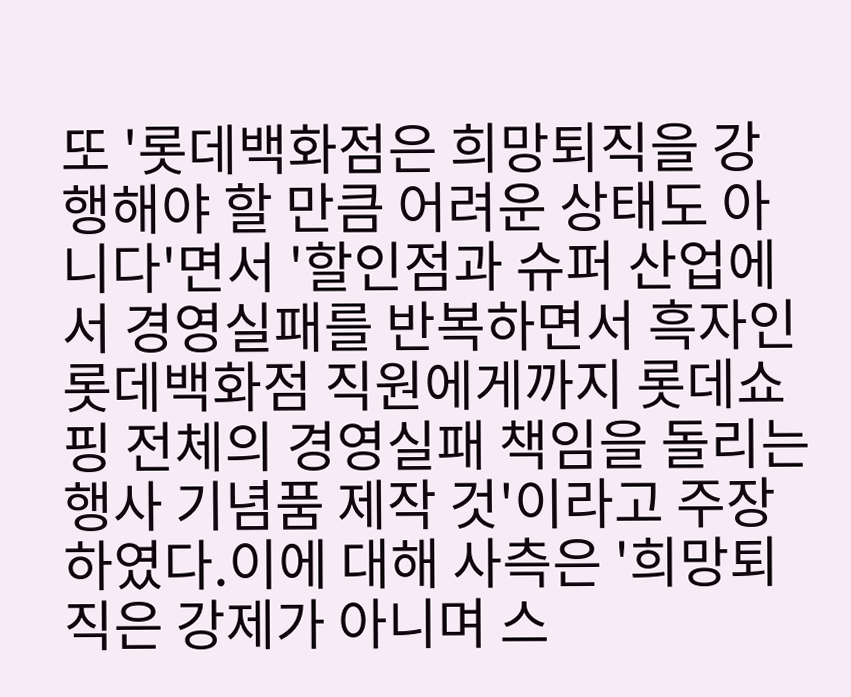또 '롯데백화점은 희망퇴직을 강행해야 할 만큼 어려운 상태도 아니다'면서 '할인점과 슈퍼 산업에서 경영실패를 반복하면서 흑자인 롯데백화점 직원에게까지 롯데쇼핑 전체의 경영실패 책임을 돌리는 행사 기념품 제작 것'이라고 주장하였다.이에 대해 사측은 '희망퇴직은 강제가 아니며 스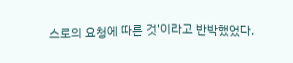스로의 요청에 따른 것'이라고 반박했었다.